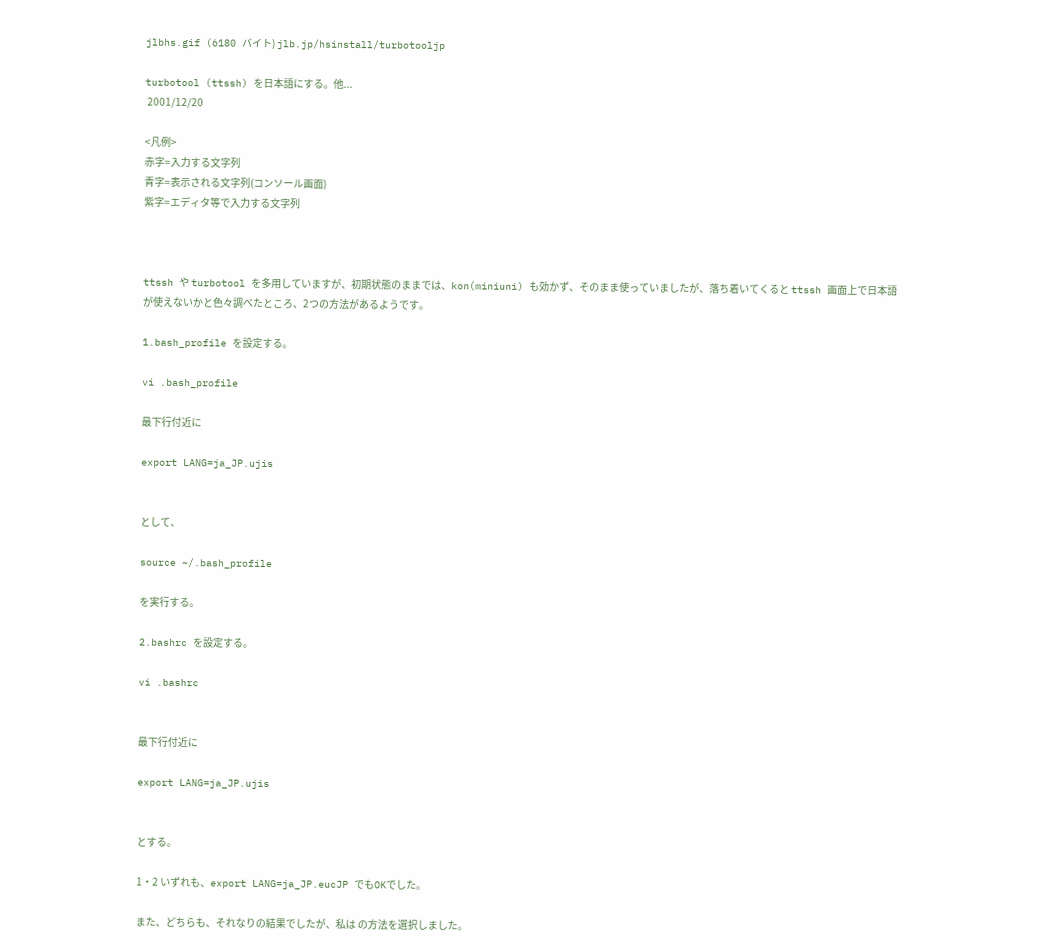jlbhs.gif (6180 バイト) jlb.jp/hsinstall/turbotooljp

turbotool (ttssh) を日本語にする。他...
 2001/12/20

<凡例>
赤字=入力する文字列
青字=表示される文字列(コンソール画面)
紫字=エディタ等で入力する文字列



ttssh や turbotool を多用していますが、初期状態のままでは、kon(miniuni) も効かず、そのまま使っていましたが、落ち着いてくると ttssh 画面上で日本語が使えないかと色々調べたところ、2つの方法があるようです。

1.bash_profile を設定する。

vi .bash_profile

最下行付近に

export LANG=ja_JP.ujis


として、

source ~/.bash_profile

を実行する。

2.bashrc を設定する。

vi .bashrc


最下行付近に

export LANG=ja_JP.ujis


とする。

1・2 いずれも、export LANG=ja_JP.eucJP でもOKでした。

また、どちらも、それなりの結果でしたが、私は の方法を選択しました。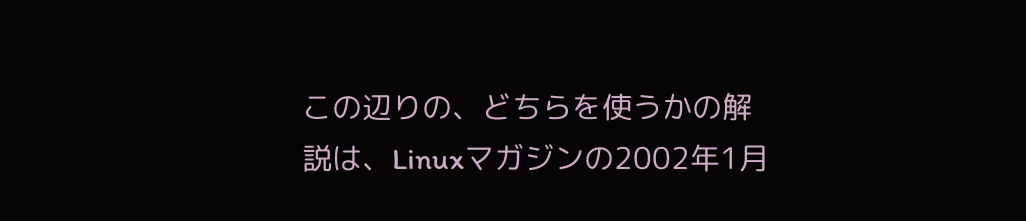この辺りの、どちらを使うかの解説は、Linuxマガジンの2002年1月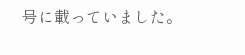号に載っていました。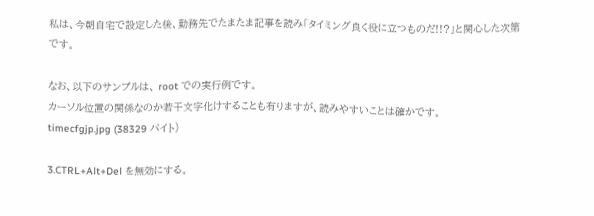私は、今朝自宅で設定した後、勤務先でたまたま記事を読み「タイミング良く役に立つものだ!!?」と関心した次第です。

なお、以下のサンプルは、 root での実行例です。
カーソル位置の関係なのか若干文字化けすることも有りますが、読みやすいことは確かです。
timecfgjp.jpg (38329 バイト)

3.CTRL+Alt+Del を無効にする。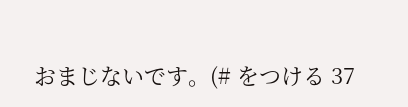おまじないです。(# をつける 37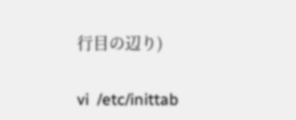行目の辺り)

vi  /etc/inittab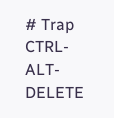# Trap CTRL-ALT-DELETE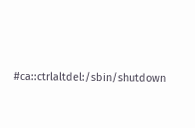#ca::ctrlaltdel:/sbin/shutdown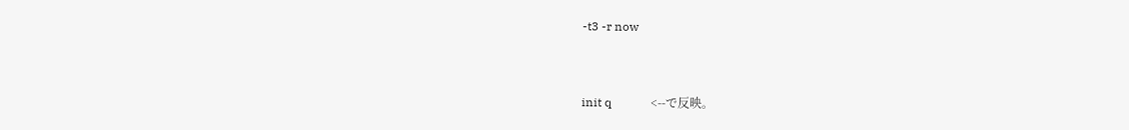-t3 -r now


init q             <--で反映。